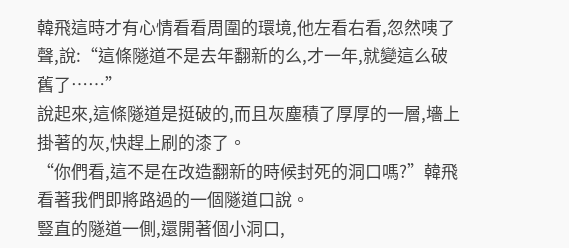韓飛這時才有心情看看周圍的環境,他左看右看,忽然咦了聲,說:“這條隧道不是去年翻新的么,才一年,就變這么破舊了……”
說起來,這條隧道是挺破的,而且灰塵積了厚厚的一層,墻上掛著的灰,快趕上刷的漆了。
“你們看,這不是在改造翻新的時候封死的洞口嗎?”韓飛看著我們即將路過的一個隧道口說。
豎直的隧道一側,還開著個小洞口,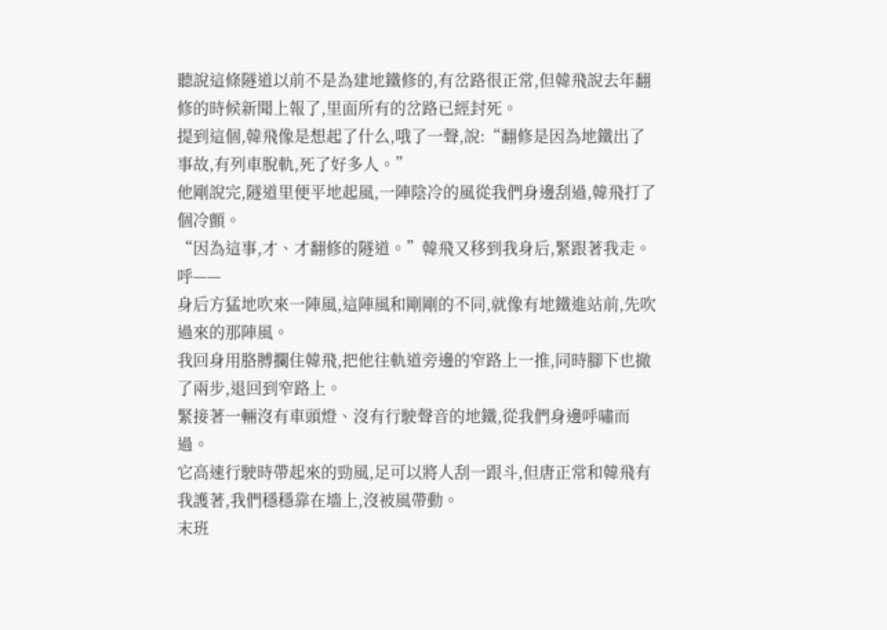聽說這條隧道以前不是為建地鐵修的,有岔路很正常,但韓飛說去年翻修的時候新聞上報了,里面所有的岔路已經封死。
提到這個,韓飛像是想起了什么,哦了一聲,說:“翻修是因為地鐵出了事故,有列車脫軌,死了好多人。”
他剛說完,隧道里便平地起風,一陣陰冷的風從我們身邊刮過,韓飛打了個冷顫。
“因為這事,才、才翻修的隧道。”韓飛又移到我身后,緊跟著我走。
呼——
身后方猛地吹來一陣風,這陣風和剛剛的不同,就像有地鐵進站前,先吹過來的那陣風。
我回身用胳膊攔住韓飛,把他往軌道旁邊的窄路上一推,同時腳下也撤了兩步,退回到窄路上。
緊接著一輛沒有車頭燈、沒有行駛聲音的地鐵,從我們身邊呼嘯而過。
它高速行駛時帶起來的勁風,足可以將人刮一跟斗,但唐正常和韓飛有我護著,我們穩穩靠在墻上,沒被風帶動。
末班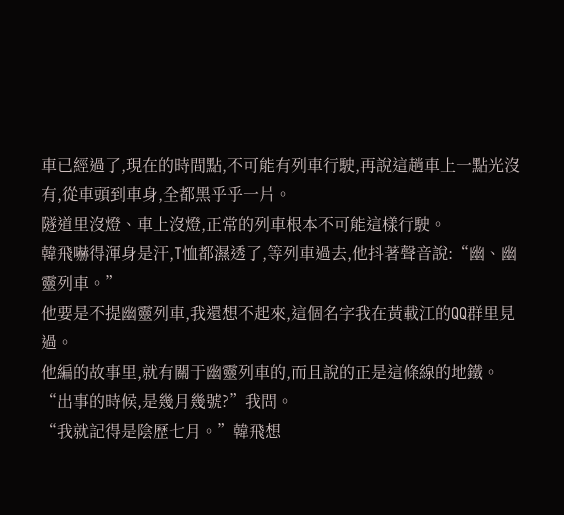車已經過了,現在的時間點,不可能有列車行駛,再說這趟車上一點光沒有,從車頭到車身,全都黑乎乎一片。
隧道里沒燈、車上沒燈,正常的列車根本不可能這樣行駛。
韓飛嚇得渾身是汗,T恤都濕透了,等列車過去,他抖著聲音說:“幽、幽靈列車。”
他要是不提幽靈列車,我還想不起來,這個名字我在黃載江的QQ群里見過。
他編的故事里,就有關于幽靈列車的,而且說的正是這條線的地鐵。
“出事的時候,是幾月幾號?”我問。
“我就記得是陰歷七月。”韓飛想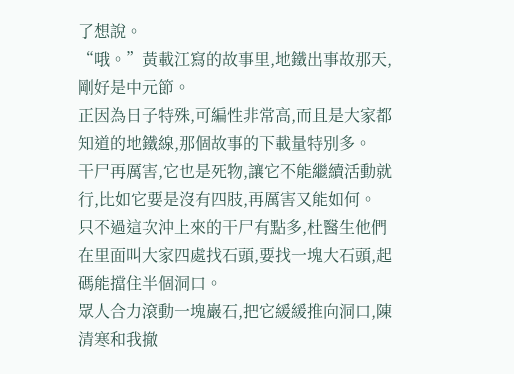了想說。
“哦。”黃載江寫的故事里,地鐵出事故那天,剛好是中元節。
正因為日子特殊,可編性非常高,而且是大家都知道的地鐵線,那個故事的下載量特別多。
干尸再厲害,它也是死物,讓它不能繼續活動就行,比如它要是沒有四肢,再厲害又能如何。
只不過這次沖上來的干尸有點多,杜醫生他們在里面叫大家四處找石頭,要找一塊大石頭,起碼能擋住半個洞口。
眾人合力滾動一塊巖石,把它緩緩推向洞口,陳清寒和我撤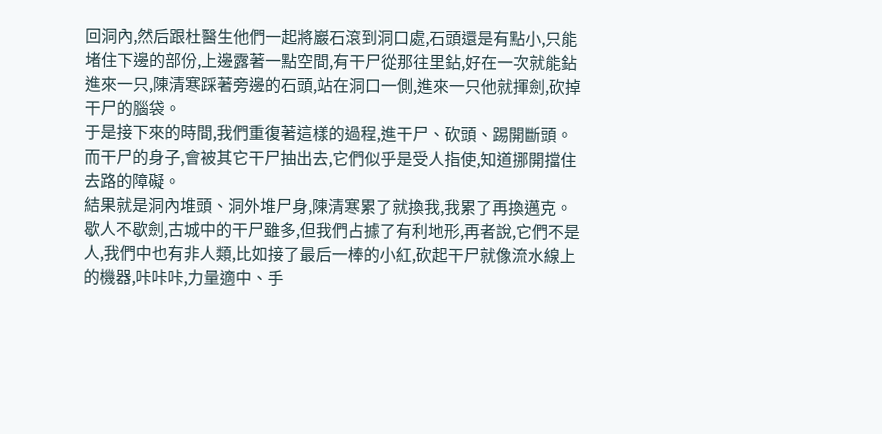回洞內,然后跟杜醫生他們一起將巖石滾到洞口處,石頭還是有點小,只能堵住下邊的部份,上邊露著一點空間,有干尸從那往里鉆,好在一次就能鉆進來一只,陳清寒踩著旁邊的石頭,站在洞口一側,進來一只他就揮劍,砍掉干尸的腦袋。
于是接下來的時間,我們重復著這樣的過程,進干尸、砍頭、踢開斷頭。
而干尸的身子,會被其它干尸抽出去,它們似乎是受人指使,知道挪開擋住去路的障礙。
結果就是洞內堆頭、洞外堆尸身,陳清寒累了就換我,我累了再換邁克。
歇人不歇劍,古城中的干尸雖多,但我們占據了有利地形,再者說,它們不是人,我們中也有非人類,比如接了最后一棒的小紅,砍起干尸就像流水線上的機器,咔咔咔,力量適中、手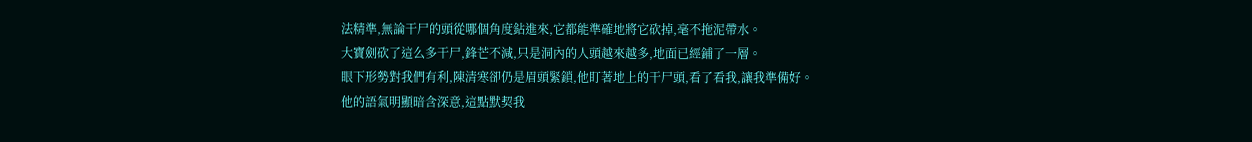法精準,無論干尸的頭從哪個角度鉆進來,它都能準確地將它砍掉,毫不拖泥帶水。
大寶劍砍了這么多干尸,鋒芒不減,只是洞內的人頭越來越多,地面已經鋪了一層。
眼下形勢對我們有利,陳清寒卻仍是眉頭緊鎖,他盯著地上的干尸頭,看了看我,讓我準備好。
他的語氣明顯暗含深意,這點默契我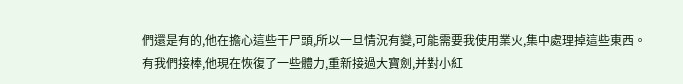們還是有的,他在擔心這些干尸頭,所以一旦情況有變,可能需要我使用業火,集中處理掉這些東西。
有我們接棒,他現在恢復了一些體力,重新接過大寶劍,并對小紅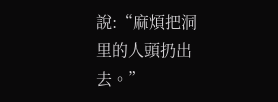說:“麻煩把洞里的人頭扔出去。”